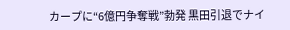カープに“6億円争奪戦”勃発 黒田引退でナイ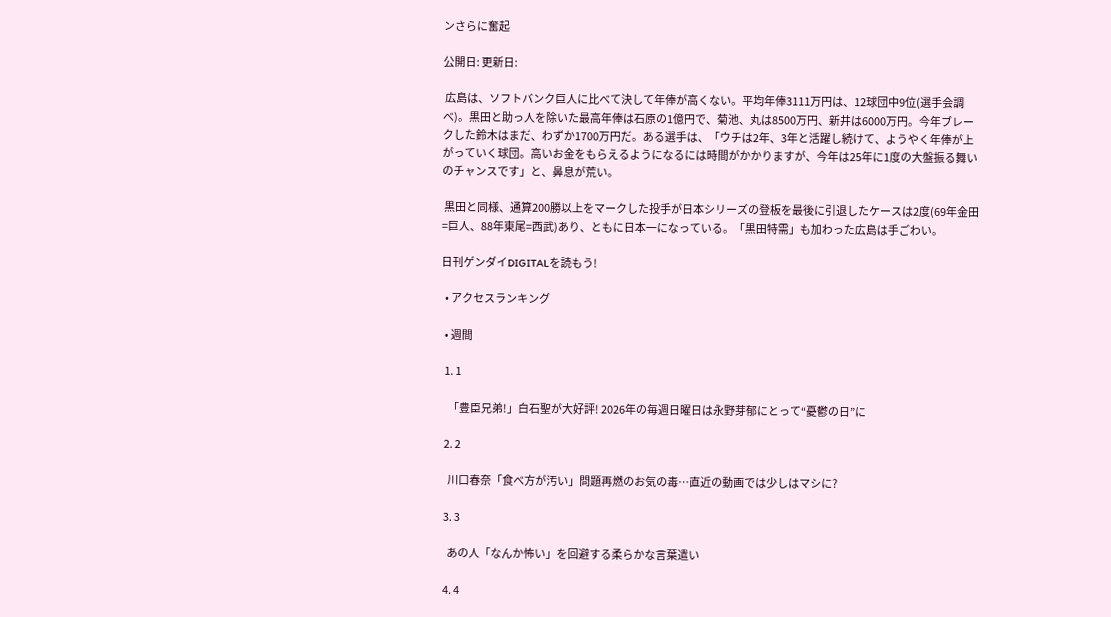ンさらに奮起

公開日: 更新日:

 広島は、ソフトバンク巨人に比べて決して年俸が高くない。平均年俸3111万円は、12球団中9位(選手会調べ)。黒田と助っ人を除いた最高年俸は石原の1億円で、菊池、丸は8500万円、新井は6000万円。今年ブレークした鈴木はまだ、わずか1700万円だ。ある選手は、「ウチは2年、3年と活躍し続けて、ようやく年俸が上がっていく球団。高いお金をもらえるようになるには時間がかかりますが、今年は25年に1度の大盤振る舞いのチャンスです」と、鼻息が荒い。

 黒田と同様、通算200勝以上をマークした投手が日本シリーズの登板を最後に引退したケースは2度(69年金田=巨人、88年東尾=西武)あり、ともに日本一になっている。「黒田特需」も加わった広島は手ごわい。

日刊ゲンダイDIGITALを読もう!

  • アクセスランキング

  • 週間

  1. 1

    「豊臣兄弟!」白石聖が大好評! 2026年の毎週日曜日は永野芽郁にとって“憂鬱の日”に

  2. 2

    川口春奈「食べ方が汚い」問題再燃のお気の毒…直近の動画では少しはマシに?

  3. 3

    あの人「なんか怖い」を回避する柔らかな言葉遣い

  4. 4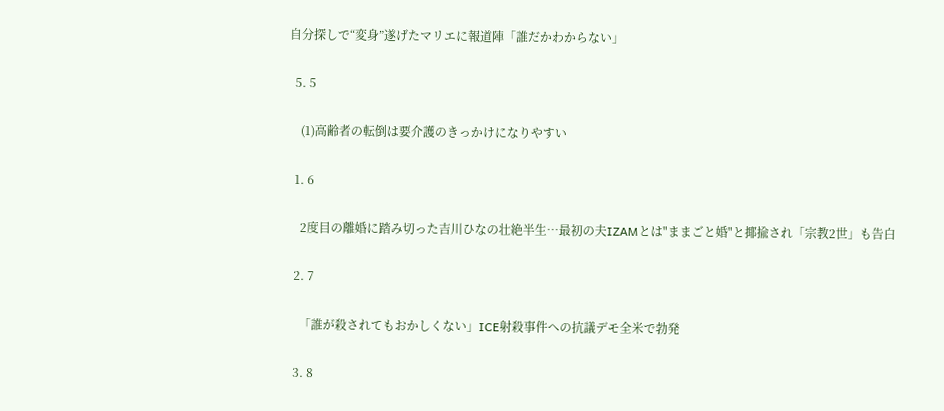自分探しで“変身”遂げたマリエに報道陣「誰だかわからない」

  5. 5

    (1)高齢者の転倒は要介護のきっかけになりやすい

  1. 6

    2度目の離婚に踏み切った吉川ひなの壮絶半生…最初の夫IZAMとは"ままごと婚"と揶揄され「宗教2世」も告白

  2. 7

    「誰が殺されてもおかしくない」ICE射殺事件への抗議デモ全米で勃発

  3. 8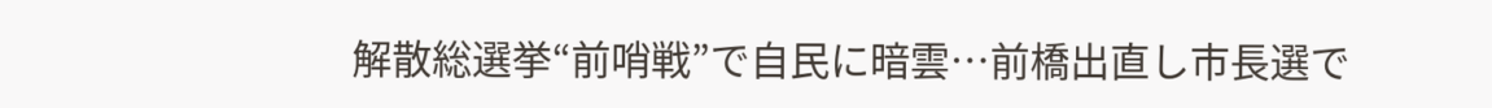解散総選挙“前哨戦”で自民に暗雲…前橋出直し市長選で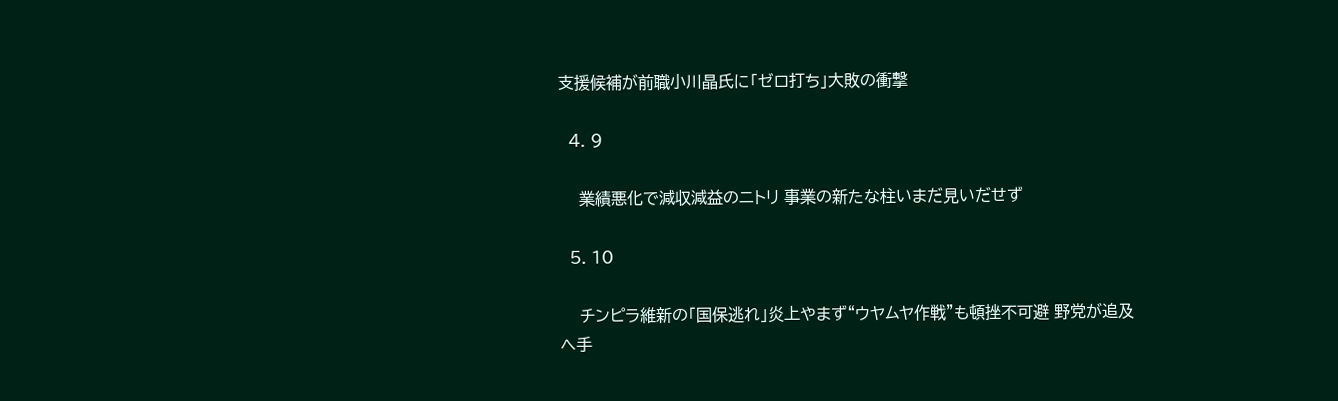支援候補が前職小川晶氏に「ゼロ打ち」大敗の衝撃

  4. 9

    業績悪化で減収減益のニトリ 事業の新たな柱いまだ見いだせず

  5. 10

    チンピラ維新の「国保逃れ」炎上やまず“ウヤムヤ作戦”も頓挫不可避 野党が追及へ手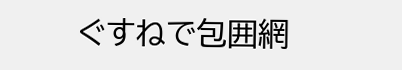ぐすねで包囲網